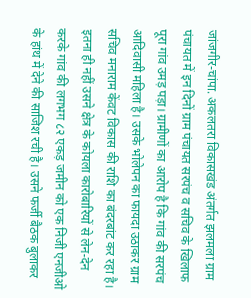जांजगीर-चांपा. अकलतरा विकासखंड अंतर्गत झलमला ग्राम पंचायत में इन दिनों ग्राम पंचायत सरपंच व सचिव के खिलाफ पूरा गांव उमड़ पड़ा। ग्रामीणों का आरोप है कि गांव की सरपंच आदिवासी महिला है। उसके भोलेपन का फायदा उठाकर ग्राम सचिव मनाराम केंवट विकास की राशि का बंदरबांट कर रहा है। इतना ही नहीं उसने क्षेत्र के कोयला कारोबारियों से लेन-देन करके गांव की लगभग ८२ एकड़ जमीन को एक निजी एनजीओ के हांथ में देने की साजिश रची है। उसने फर्जी बैठक बुलाकर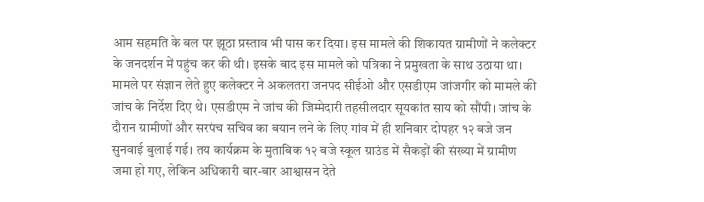आम सहमति के बल पर झूठा प्रस्ताव भी पास कर दिया। इस मामले की शिकायत ग्रामीणों ने कलेक्टर के जनदर्शन में पहुंच कर की थी। इसके बाद इस मामले को पत्रिका ने प्रमुखता के साथ उठाया था।
मामले पर संज्ञान लेते हुए कलेक्टर ने अकलतरा जनपद सीईओ और एसडीएम जांजगीर को मामले की जांच के निर्देश दिए थे। एसडीएम ने जांच की जिम्मेदारी तहसीलदार सूयकांत साय को सौंपी। जांच के दौरान ग्रामीणों और सरपंच सचिव का बयान लने के लिए गांव में ही शनिवार दोपहर १२ बजे जन सुनवाई बुलाई गई। तय कार्यक्रम के मुताबिक १२ बजे स्कूल ग्राउंड में सैकड़ों की संख्या में ग्रामीण जमा हो गए, लेकिन अधिकारी बार-बार आश्वासन देते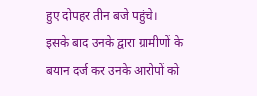हुए दोपहर तीन बजे पहुंचे।
इसके बाद उनके द्वारा ग्रामीणों के बयान दर्ज कर उनके आरोपों को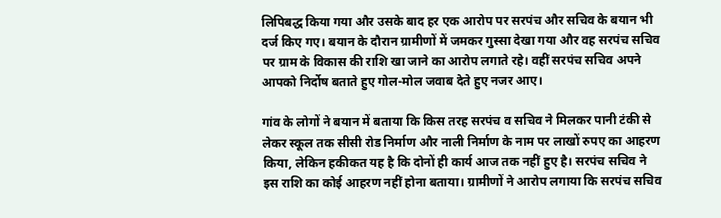लिपिबद्ध किया गया और उसके बाद हर एक आरोप पर सरपंच और सचिव के बयान भी दर्ज किए गए। बयान के दौरान ग्रामीणों में जमकर गुस्सा देखा गया और वह सरपंच सचिव पर ग्राम के विकास की राशि खा जाने का आरोप लगाते रहे। वहीं सरपंच सचिव अपने आपको निर्दोष बताते हुए गोल-मोल जवाब देते हुए नजर आए।

गांव के लोगों ने बयान में बताया कि किस तरह सरपंच व सचिव ने मिलकर पानी टंकी से लेकर स्कूल तक सीसी रोड निर्माण और नाली निर्माण के नाम पर लाखों रुपए का आहरण किया, लेकिन हकीकत यह है कि दोनों ही कार्य आज तक नहीं हुए है। सरपंच सचिव ने इस राशि का कोई आहरण नहीं होना बताया। ग्रामीणों ने आरोप लगाया कि सरपंच सचिव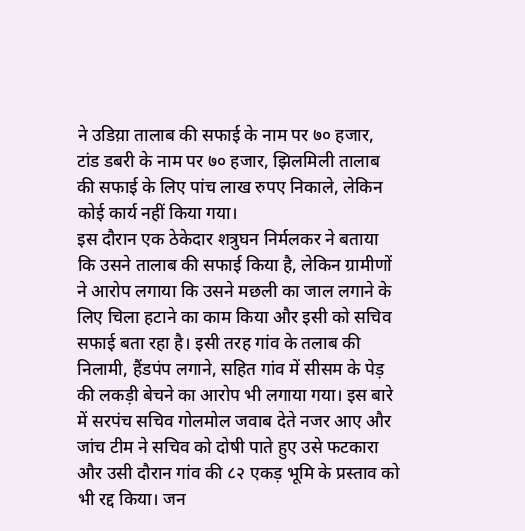ने उडिय़ा तालाब की सफाई के नाम पर ७० हजार, टांड डबरी के नाम पर ७० हजार, झिलमिली तालाब की सफाई के लिए पांच लाख रुपए निकाले, लेकिन कोई कार्य नहीं किया गया।
इस दौरान एक ठेकेदार शत्रुघन निर्मलकर ने बताया कि उसने तालाब की सफाई किया है, लेकिन ग्रामीणों ने आरोप लगाया कि उसने मछली का जाल लगाने के लिए चिला हटाने का काम किया और इसी को सचिव सफाई बता रहा है। इसी तरह गांव के तलाब की निलामी, हैंडपंप लगाने, सहित गांव में सीसम के पेड़ की लकड़ी बेचने का आरोप भी लगाया गया। इस बारे में सरपंच सचिव गोलमोल जवाब देते नजर आए और जांच टीम ने सचिव को दोषी पाते हुए उसे फटकारा और उसी दौरान गांव की ८२ एकड़ भूमि के प्रस्ताव को भी रद्द किया। जन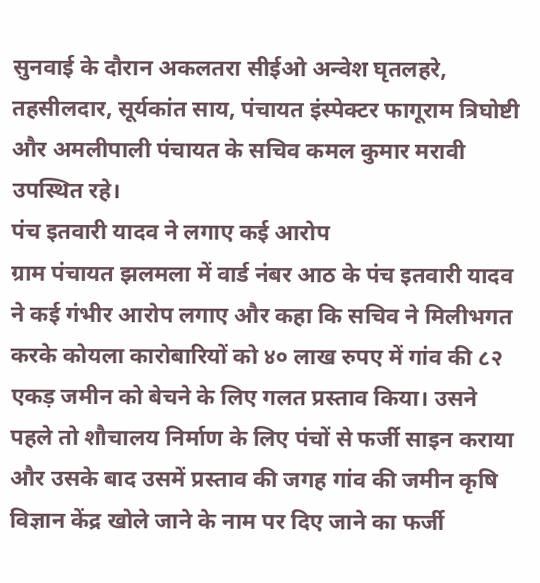सुनवाई के दौरान अकलतरा सीईओ अन्वेश घृतलहरे, तहसीलदार, सूर्यकांत साय, पंचायत इंस्पेक्टर फागूराम त्रिघोष्टी और अमलीपाली पंचायत के सचिव कमल कुमार मरावी उपस्थित रहे।
पंच इतवारी यादव ने लगाए कई आरोप
ग्राम पंचायत झलमला में वार्ड नंबर आठ के पंच इतवारी यादव ने कई गंभीर आरोप लगाए और कहा कि सचिव ने मिलीभगत करके कोयला कारोबारियों को ४० लाख रुपए में गांव की ८२ एकड़ जमीन को बेचने के लिए गलत प्रस्ताव किया। उसने पहले तो शौचालय निर्माण के लिए पंचों से फर्जी साइन कराया और उसके बाद उसमें प्रस्ताव की जगह गांव की जमीन कृषि विज्ञान केंद्र खोले जाने के नाम पर दिए जाने का फर्जी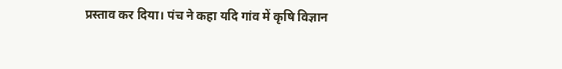प्रस्ताव कर दिया। पंच ने कहा यदि गांव में कृषि विज्ञान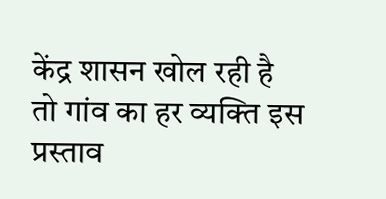केंद्र शासन खोल रही है तो गांव का हर व्यक्ति इस प्रस्ताव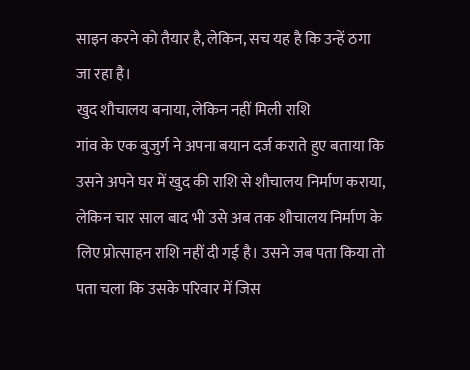साइन करने को तैयार है, लेकिन, सच यह है कि उन्हें ठगा जा रहा है।
खुद शौचालय बनाया, लेकिन नहीं मिली राशि
गांव के एक बुजुर्ग ने अपना बयान दर्ज कराते हुए बताया कि उसने अपने घर में खुद की राशि से शौचालय निर्माण कराया, लेकिन चार साल बाद भी उसे अब तक शौचालय निर्माण के लिए प्रोत्साहन राशि नहीं दी गई है। उसने जब पता किया तो पता चला कि उसके परिवार में जिस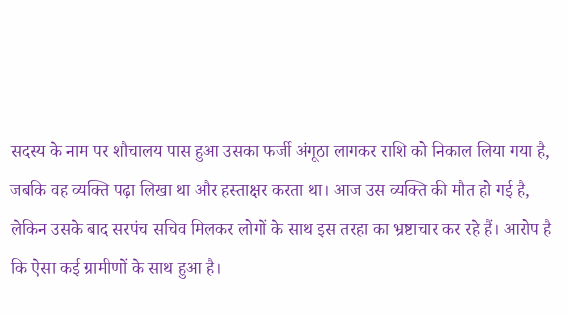सदस्य के नाम पर शौचालय पास हुआ उसका फर्जी अंगूठा लागकर राशि को निकाल लिया गया है, जबकि वह व्यक्ति पढ़ा लिखा था और हस्ताक्षर करता था। आज उस व्यक्ति की मौत हो गई है, लेकिन उसके बाद सरपंच सचिव मिलकर लोगों के साथ इस तरहा का भ्रष्टाचार कर रहे हैं। आरोप है कि ऐसा कई ग्रामीणों के साथ हुआ है।